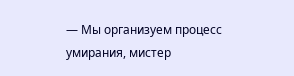— Мы организуем процесс умирания, мистер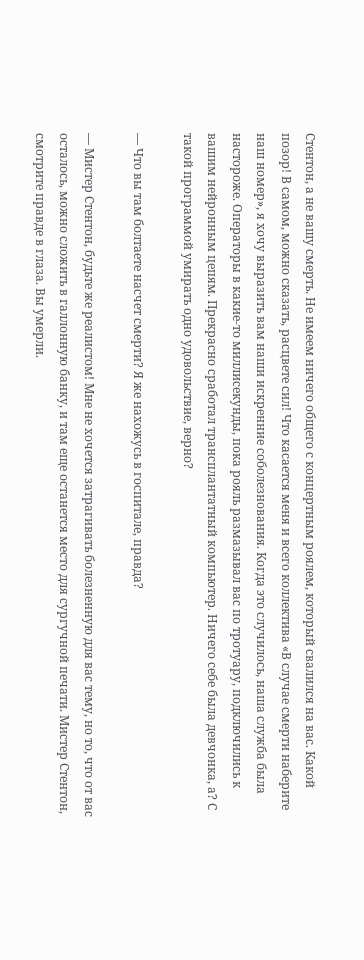Стентон, а не вашу смерть. Не имеем ничего общего с концертным роялем, который свалился на вас. Какой позор! В самом, можно сказать, расцвете сил! Что касается меня и всего коллектива «В случае смерти наберите наш номер», я хочу выразить вам наши искренние соболезнования. Когда это случилось, наша служба была настороже. Операторы в какие-то миллисекунды, пока рояль размазывал вас по тротуару, подключились к вашим нейронным цепям. Прекрасно сработал трансплантатный компьютер. Ничего себе была девчонка, а? С такой программой умирать одно удовольствие, верно?

— Что вы там болтаете насчет смерти? Я же нахожусь в госпитале, правда?

— Мистер Стентон, будьте же реалистом! Мне не хочется затрагивать болезненную для вас тему, но то, что от вас осталось, можно сложить в галлонную банку, и там еще останется место для сургучной печати. Мистер Стентон, смотрите правде в глаза. Вы умерли.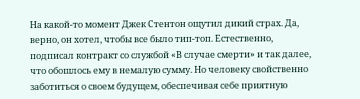На какой-то момент Джек Стентон ощутил дикий страх. Да, верно, он хотел, чтобы все было тип-топ. Естественно, подписал контракт со службой «В случае смерти» и так далее, что обошлось ему в немалую сумму. Но человеку свойственно заботиться о своем будущем, обеспечивая себе приятную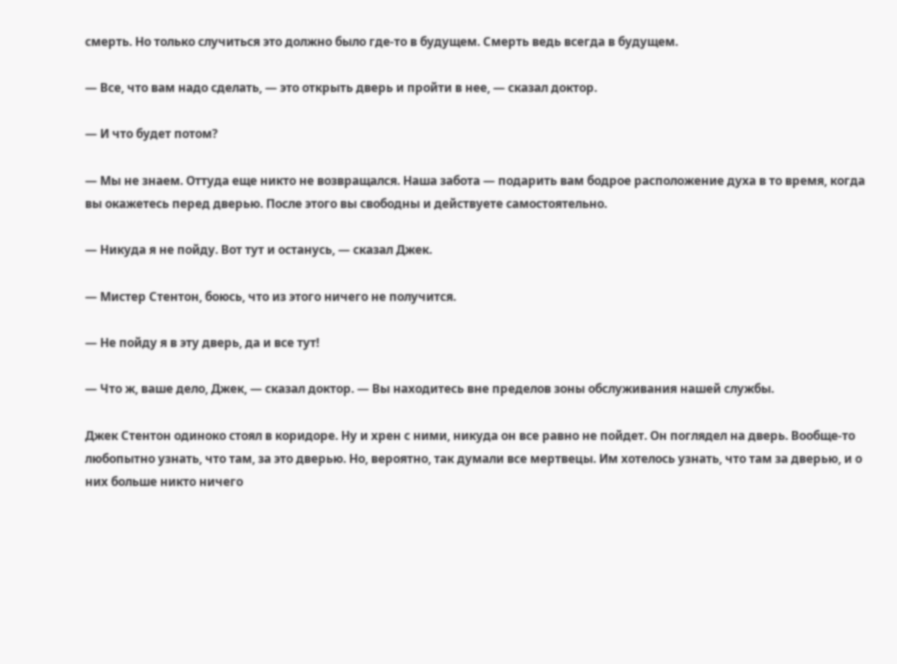смерть. Но только случиться это должно было где-то в будущем. Смерть ведь всегда в будущем.

— Все, что вам надо сделать, — это открыть дверь и пройти в нее, — сказал доктор.

— И что будет потом?

— Мы не знаем. Оттуда еще никто не возвращался. Наша забота — подарить вам бодрое расположение духа в то время, когда вы окажетесь перед дверью. После этого вы свободны и действуете самостоятельно.

— Никуда я не пойду. Вот тут и останусь, — сказал Джек.

— Мистер Стентон, боюсь, что из этого ничего не получится.

— Не пойду я в эту дверь, да и все тут!

— Что ж, ваше дело, Джек, — сказал доктор. — Вы находитесь вне пределов зоны обслуживания нашей службы.

Джек Стентон одиноко стоял в коридоре. Ну и хрен с ними, никуда он все равно не пойдет. Он поглядел на дверь. Вообще-то любопытно узнать, что там, за это дверью. Но, вероятно, так думали все мертвецы. Им хотелось узнать, что там за дверью, и о них больше никто ничего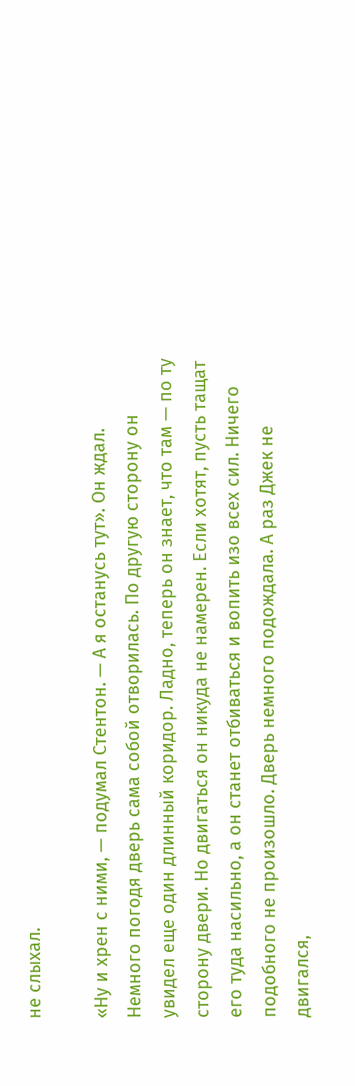не слыхал.

«Ну и хрен с ними, — подумал Стентон. — А я останусь тут». Он ждал. Немного погодя дверь сама собой отворилась. По другую сторону он увидел еще один длинный коридор. Ладно, теперь он знает, что там — по ту сторону двери. Но двигаться он никуда не намерен. Если хотят, пусть тащат его туда насильно, а он станет отбиваться и вопить изо всех сил. Ничего подобного не произошло. Дверь немного подождала. А раз Джек не двигался,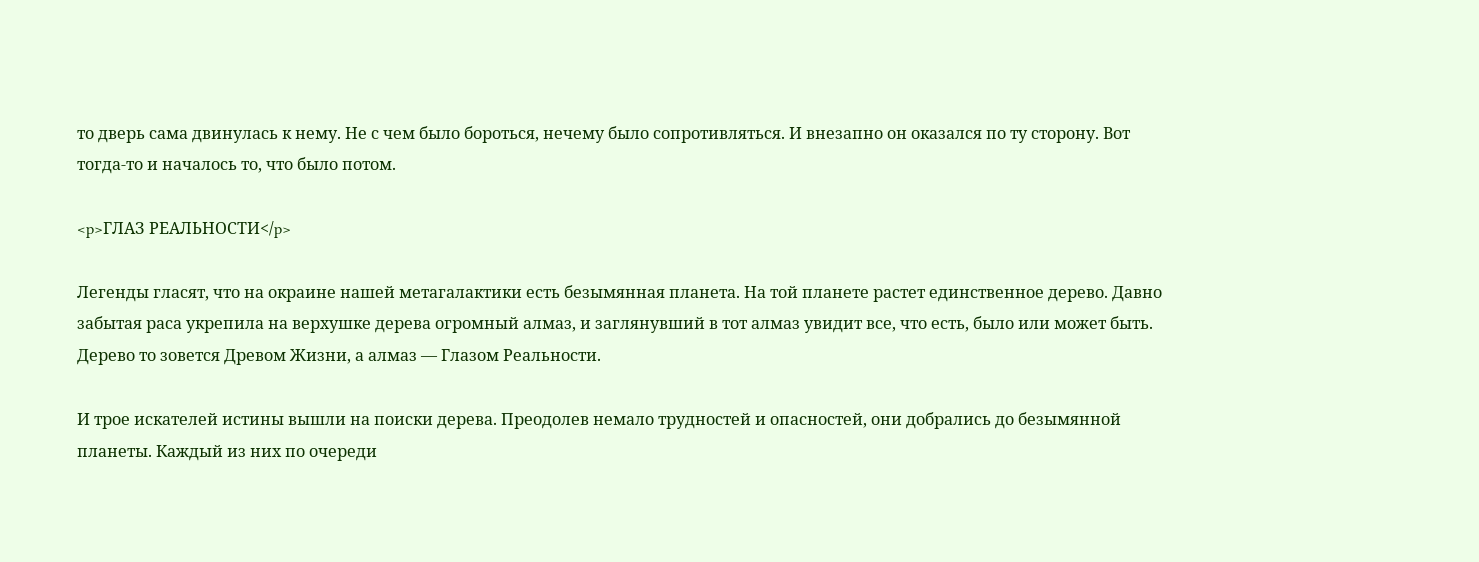то дверь сама двинулась к нему. Не с чем было бороться, нечему было сопротивляться. И внезапно он оказался по ту сторону. Вот тогда-то и началось то, что было потом.

<p>ГЛАЗ РЕАЛЬНОСТИ</p>

Легенды гласят, что на окраине нашей метагалактики есть безымянная планета. На той планете растет единственное дерево. Давно забытая раса укрепила на верхушке дерева огромный алмаз, и заглянувший в тот алмаз увидит все, что есть, было или может быть. Дерево то зовется Древом Жизни, а алмаз — Глазом Реальности.

И трое искателей истины вышли на поиски дерева. Преодолев немало трудностей и опасностей, они добрались до безымянной планеты. Каждый из них по очереди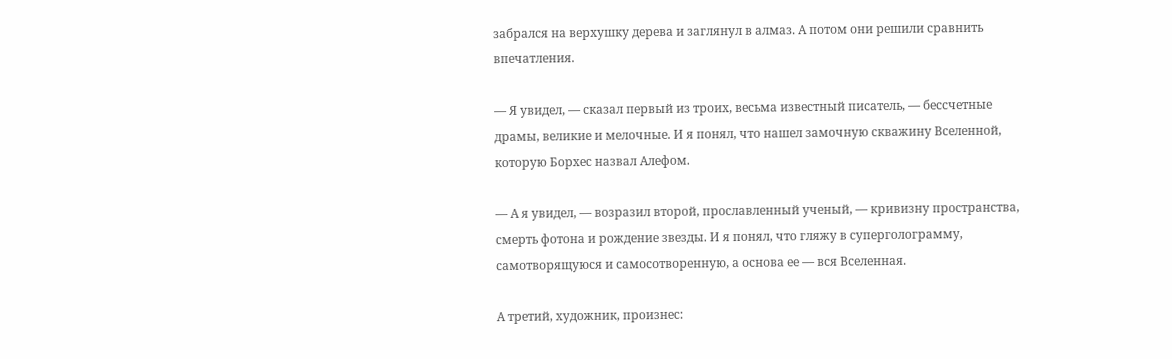забрался на верхушку дерева и заглянул в алмаз. А потом они решили сравнить впечатления.

— Я увидел, — сказал первый из троих, весьма известный писатель, — бессчетные драмы, великие и мелочные. И я понял, что нашел замочную скважину Вселенной, которую Борхес назвал Алефом.

— А я увидел, — возразил второй, прославленный ученый, — кривизну пространства, смерть фотона и рождение звезды. И я понял, что гляжу в суперголограмму, самотворящуюся и самосотворенную, а основа ее — вся Вселенная.

А третий, художник, произнес: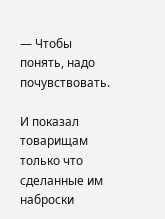— Чтобы понять, надо почувствовать.

И показал товарищам только что сделанные им наброски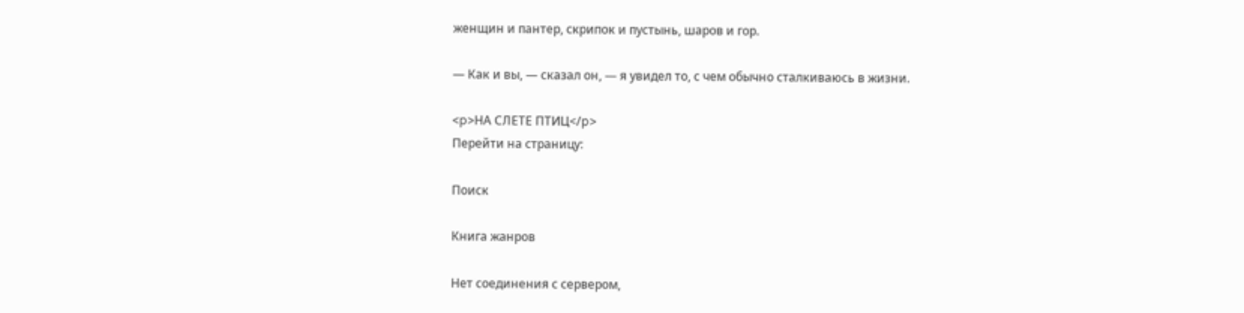женщин и пантер, скрипок и пустынь, шаров и гор.

— Как и вы, — сказал он, — я увидел то, с чем обычно сталкиваюсь в жизни.

<p>НА СЛЕТЕ ПТИЦ</p>
Перейти на страницу:

Поиск

Книга жанров

Нет соединения с сервером,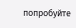попробуйте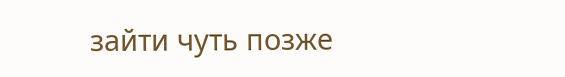зайти чуть позже